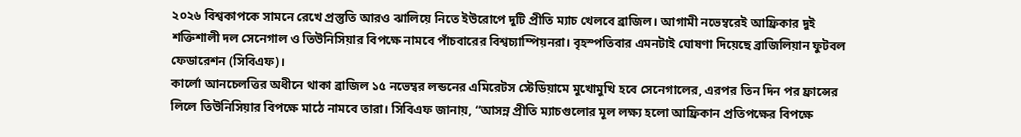২০২৬ বিশ্বকাপকে সামনে রেখে প্রস্তুতি আরও ঝালিয়ে নিতে ইউরোপে দুটি প্রীতি ম্যাচ খেলবে ব্রাজিল। আগামী নভেম্বরেই আফ্রিকার দুই শক্তিশালী দল সেনেগাল ও তিউনিসিয়ার বিপক্ষে নামবে পাঁচবারের বিশ্বচ্যাম্পিয়নরা। বৃহস্পতিবার এমনটাই ঘোষণা দিয়েছে ব্রাজিলিয়ান ফুটবল ফেডারেশন (সিবিএফ)।
কার্লো আনচেলত্তির অধীনে থাকা ব্রাজিল ১৫ নভেম্বর লন্ডনের এমিরেটস স্টেডিয়ামে মুখোমুখি হবে সেনেগালের, এরপর তিন দিন পর ফ্রান্সের লিলে তিউনিসিয়ার বিপক্ষে মাঠে নামবে তারা। সিবিএফ জানায়, “আসন্ন প্রীতি ম্যাচগুলোর মূল লক্ষ্য হলো আফ্রিকান প্রতিপক্ষের বিপক্ষে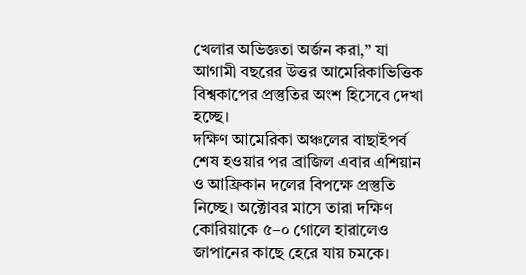খেলার অভিজ্ঞতা অর্জন করা,” যা আগামী বছরের উত্তর আমেরিকাভিত্তিক বিশ্বকাপের প্রস্তুতির অংশ হিসেবে দেখা হচ্ছে।
দক্ষিণ আমেরিকা অঞ্চলের বাছাইপর্ব শেষ হওয়ার পর ব্রাজিল এবার এশিয়ান ও আফ্রিকান দলের বিপক্ষে প্রস্তুতি নিচ্ছে। অক্টোবর মাসে তারা দক্ষিণ কোরিয়াকে ৫–০ গোলে হারালেও জাপানের কাছে হেরে যায় চমকে।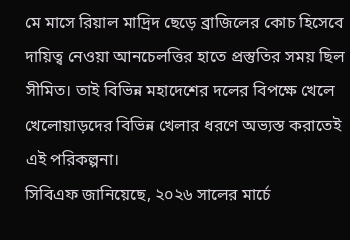মে মাসে রিয়াল মাদ্রিদ ছেড়ে ব্রাজিলের কোচ হিসেবে দায়িত্ব নেওয়া আনচেলত্তির হাতে প্রস্তুতির সময় ছিল সীমিত। তাই বিভিন্ন মহাদেশের দলের বিপক্ষে খেলে খেলোয়াড়দের বিভিন্ন খেলার ধরণে অভ্যস্ত করাতেই এই পরিকল্পনা।
সিবিএফ জানিয়েছে, ২০২৬ সালের মার্চে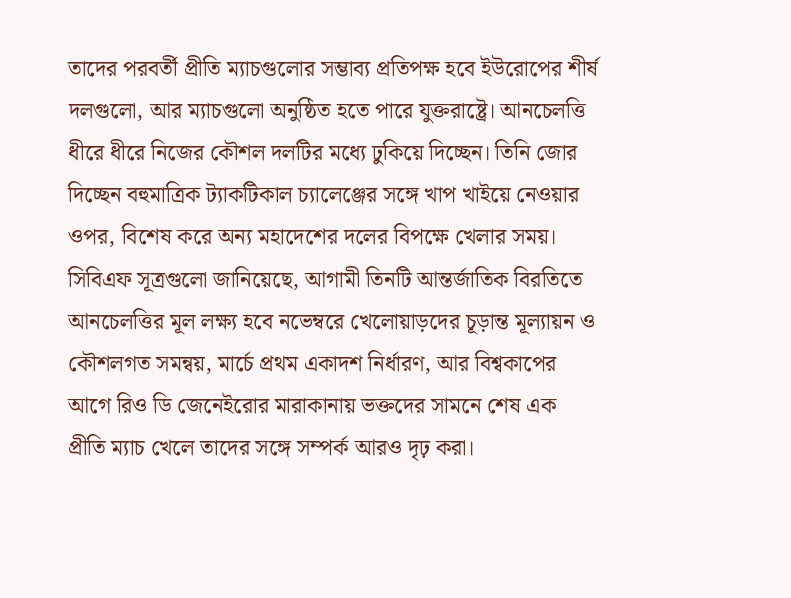তাদের পরবর্তী প্রীতি ম্যাচগুলোর সম্ভাব্য প্রতিপক্ষ হবে ইউরোপের শীর্ষ দলগুলো, আর ম্যাচগুলো অনুষ্ঠিত হতে পারে যুক্তরাষ্ট্রে। আনচেলত্তি ধীরে ধীরে নিজের কৌশল দলটির মধ্যে ঢুকিয়ে দিচ্ছেন। তিনি জোর দিচ্ছেন বহুমাত্রিক ট্যাকটিকাল চ্যালেঞ্জের সঙ্গে খাপ খাইয়ে নেওয়ার ওপর, বিশেষ করে অন্য মহাদেশের দলের বিপক্ষে খেলার সময়।
সিবিএফ সূত্রগুলো জানিয়েছে, আগামী তিনটি আন্তর্জাতিক বিরতিতে আনচেলত্তির মূল লক্ষ্য হবে নভেম্বরে খেলোয়াড়দের চূড়ান্ত মূল্যায়ন ও কৌশলগত সমন্বয়, মার্চে প্রথম একাদশ নির্ধারণ, আর বিশ্বকাপের আগে রিও ডি জেনেইরোর মারাকানায় ভক্তদের সামনে শেষ এক প্রীতি ম্যাচ খেলে তাদের সঙ্গে সম্পর্ক আরও দৃঢ় করা।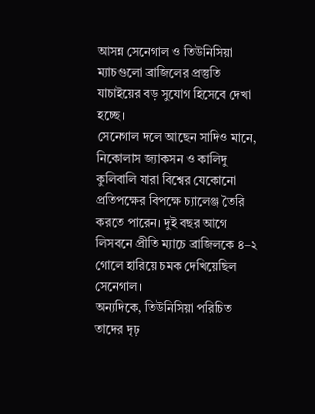আসন্ন সেনেগাল ও তিউনিসিয়া ম্যাচগুলো ব্রাজিলের প্রস্তুতি যাচাইয়ের বড় সুযোগ হিসেবে দেখা হচ্ছে।
সেনেগাল দলে আছেন সাদিও মানে, নিকোলাস জ্যাকসন ও কালিদু কুলিবালি যারা বিশ্বের যেকোনো প্রতিপক্ষের বিপক্ষে চ্যালেঞ্জ তৈরি করতে পারেন। দুই বছর আগে লিসবনে প্রীতি ম্যাচে ব্রাজিলকে ৪–২ গোলে হারিয়ে চমক দেখিয়েছিল সেনেগাল।
অন্যদিকে, তিউনিসিয়া পরিচিত তাদের দৃঢ়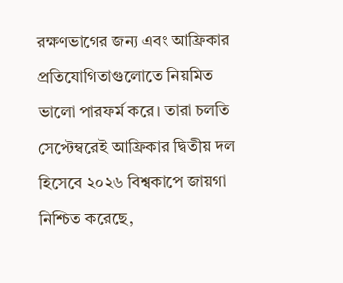রক্ষণভাগের জন্য এবং আফ্রিকার প্রতিযোগিতাগুলোতে নিয়মিত ভালো পারফর্ম করে। তারা চলতি সেপ্টেম্বরেই আফ্রিকার দ্বিতীয় দল হিসেবে ২০২৬ বিশ্বকাপে জায়গা নিশ্চিত করেছে,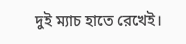দুই ম্যাচ হাতে রেখেই।